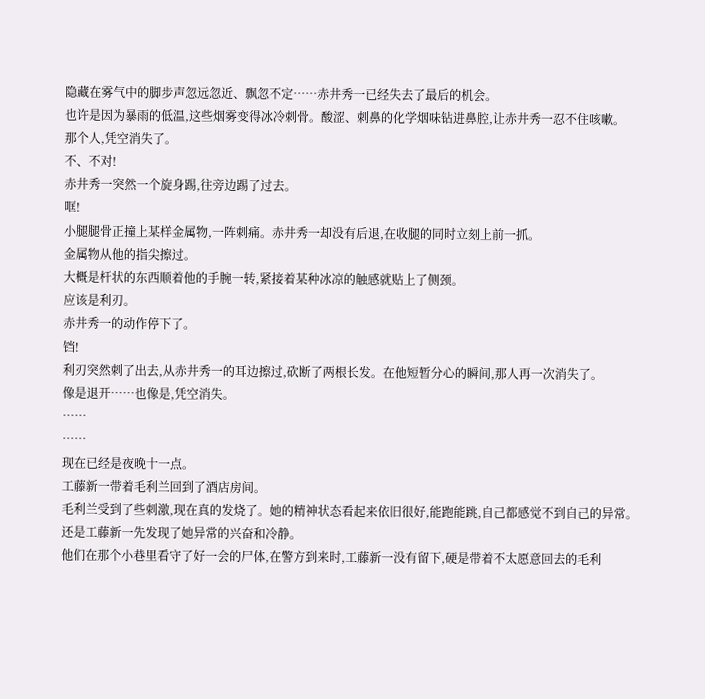隐藏在雾气中的脚步声忽远忽近、飘忽不定……赤井秀一已经失去了最后的机会。
也许是因为暴雨的低温,这些烟雾变得冰冷刺骨。酸涩、刺鼻的化学烟味钻进鼻腔,让赤井秀一忍不住咳嗽。
那个人,凭空消失了。
不、不对!
赤井秀一突然一个旋身踢,往旁边踢了过去。
哐!
小腿腿骨正撞上某样金属物,一阵刺痛。赤井秀一却没有后退,在收腿的同时立刻上前一抓。
金属物从他的指尖擦过。
大概是杆状的东西顺着他的手腕一转,紧接着某种冰凉的触感就贴上了侧颈。
应该是利刃。
赤井秀一的动作停下了。
铛!
利刃突然刺了出去,从赤井秀一的耳边擦过,砍断了两根长发。在他短暂分心的瞬间,那人再一次消失了。
像是退开……也像是,凭空消失。
……
……
现在已经是夜晚十一点。
工藤新一带着毛利兰回到了酒店房间。
毛利兰受到了些刺激,现在真的发烧了。她的精神状态看起来依旧很好,能跑能跳,自己都感觉不到自己的异常。
还是工藤新一先发现了她异常的兴奋和冷静。
他们在那个小巷里看守了好一会的尸体,在警方到来时,工藤新一没有留下,硬是带着不太愿意回去的毛利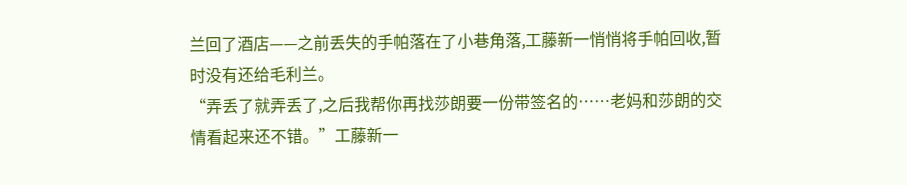兰回了酒店——之前丢失的手帕落在了小巷角落,工藤新一悄悄将手帕回收,暂时没有还给毛利兰。
“弄丢了就弄丢了,之后我帮你再找莎朗要一份带签名的……老妈和莎朗的交情看起来还不错。”工藤新一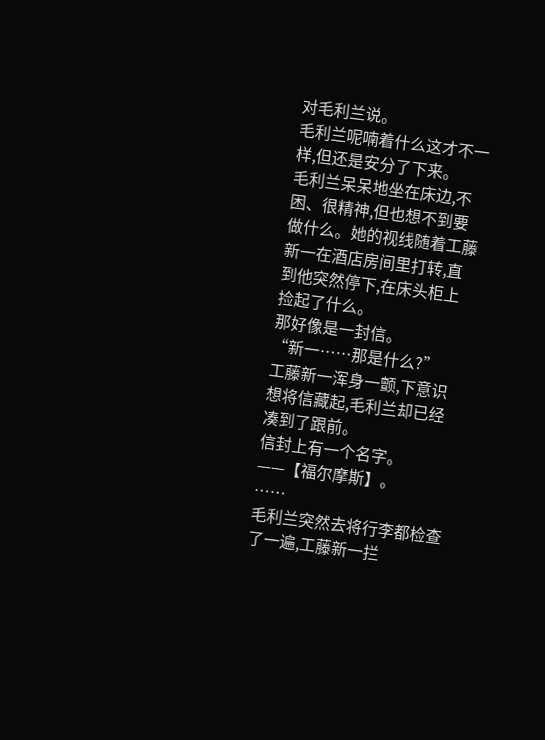对毛利兰说。
毛利兰呢喃着什么这才不一样,但还是安分了下来。
毛利兰呆呆地坐在床边,不困、很精神,但也想不到要做什么。她的视线随着工藤新一在酒店房间里打转,直到他突然停下,在床头柜上捡起了什么。
那好像是一封信。
“新一……那是什么?”
工藤新一浑身一颤,下意识想将信藏起,毛利兰却已经凑到了跟前。
信封上有一个名字。
——【福尔摩斯】。
……
毛利兰突然去将行李都检查了一遍,工藤新一拦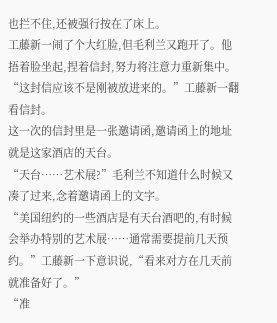也拦不住,还被强行按在了床上。
工藤新一闹了个大红脸,但毛利兰又跑开了。他捂着脸坐起,捏着信封,努力将注意力重新集中。
“这封信应该不是刚被放进来的。”工藤新一翻看信封。
这一次的信封里是一张邀请函,邀请函上的地址就是这家酒店的天台。
“天台……艺术展?”毛利兰不知道什么时候又凑了过来,念着邀请函上的文字。
“美国纽约的一些酒店是有天台酒吧的,有时候会举办特别的艺术展……通常需要提前几天预约。”工藤新一下意识说,“看来对方在几天前就准备好了。”
“准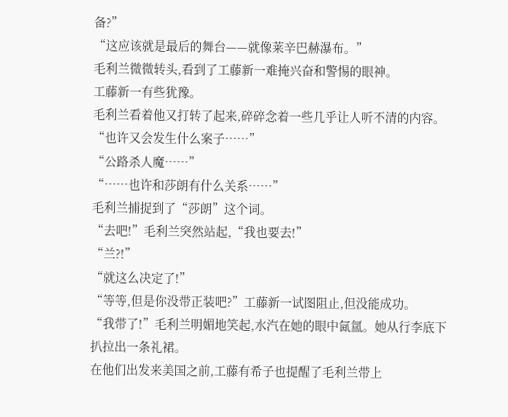备?”
“这应该就是最后的舞台——就像莱辛巴赫瀑布。”
毛利兰微微转头,看到了工藤新一难掩兴奋和警惕的眼神。
工藤新一有些犹豫。
毛利兰看着他又打转了起来,碎碎念着一些几乎让人听不清的内容。
“也许又会发生什么案子……”
“公路杀人魔……”
“……也许和莎朗有什么关系……”
毛利兰捕捉到了“莎朗”这个词。
“去吧!”毛利兰突然站起,“我也要去!”
“兰?!”
“就这么决定了!”
“等等,但是你没带正装吧?”工藤新一试图阻止,但没能成功。
“我带了!”毛利兰明媚地笑起,水汽在她的眼中氤氲。她从行李底下扒拉出一条礼裙。
在他们出发来美国之前,工藤有希子也提醒了毛利兰带上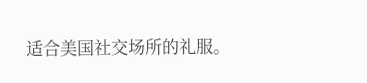适合美国社交场所的礼服。